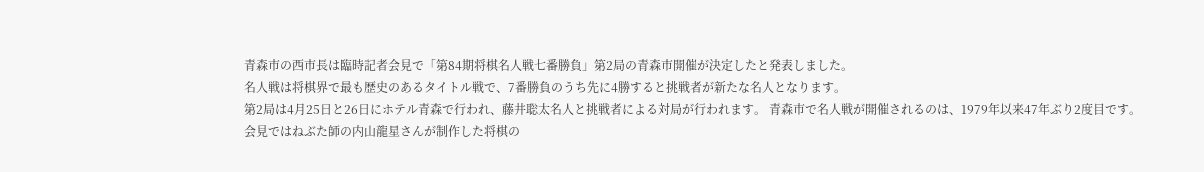青森市の西市長は臨時記者会見で「第84期将棋名人戦七番勝負」第2局の青森市開催が決定したと発表しました。
名人戦は将棋界で最も歴史のあるタイトル戦で、7番勝負のうち先に4勝すると挑戦者が新たな名人となります。
第2局は4月25日と26日にホテル青森で行われ、藤井聡太名人と挑戦者による対局が行われます。 青森市で名人戦が開催されるのは、1979年以来47年ぶり2度目です。
会見ではねぶた師の内山龍星さんが制作した将棋の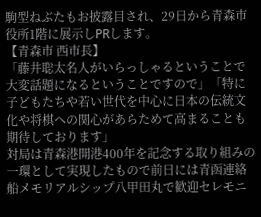駒型ねぶたもお披露目され、29日から青森市役所1階に展示しPRします。
【青森市 西市長】
「藤井聡太名人がいらっしゃるということで大変話題になるということですので」「特に子どもたちや若い世代を中心に日本の伝統文化や将棋への関心があらためて高まることも期待しております」
対局は青森港開港400年を記念する取り組みの一環として実現したもので前日には青函連絡船メモリアルシップ八甲田丸で歓迎セレモニ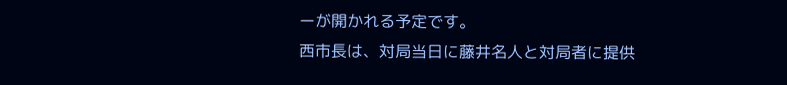ーが開かれる予定です。
西市長は、対局当日に藤井名人と対局者に提供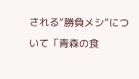される“勝負メシ”について「青森の食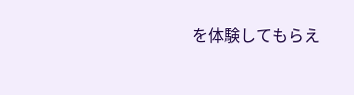を体験してもらえ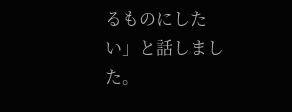るものにしたい」と話しました。